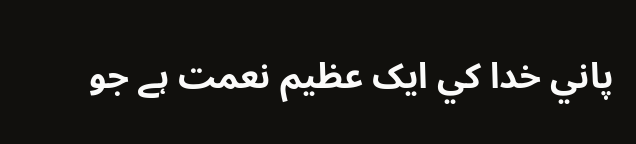پاني خدا کي ايک عظيم نعمت ہے جو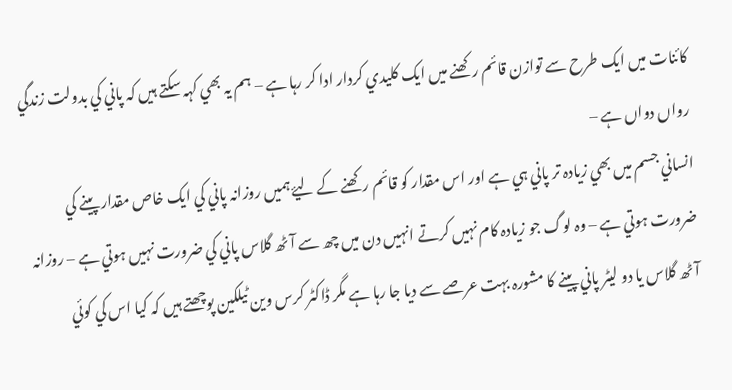کائنات ميں ايک طرح سے توازن قائم رکھنے ميں ايک کليدي کردار ادا کر رہا ہے – ہم يہ بھي کہہ سکتے ہيں کہ پاني کي بدولت زندگي رواں دواں ہے –
انساني جسم ميں بھي زيادہ تر پاني ہي ہے اور اس مقدار کو قائم رکھنے کے ليۓ ہميں روزانہ پاني کي ايک خاص مقدار پينے کي ضرورت ہوتي ہے – وہ لوگ جو زيادہ کام نہيں کرتے انہيں دن ميں چھ سے آٹھ گلاس پاني کي ضرورت نہيں ہوتي ہے – روزانہ آٹھ گلاس يا دو ليٹر پاني پينے کا مشورہ بہت عرصے سے ديا جا رہا ہے مگر ڈاکٹر کرس وين ٹيلکين پوچھتے ہيں کہ کيا اس کي کوئي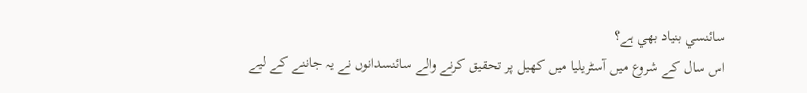سائنسي بنياد بھي ہے؟
اس سال کے شروع ميں آسٹريليا ميں کھيل پر تحقيق کرنے والے سائنسدانوں نے يہ جاننے کے ليے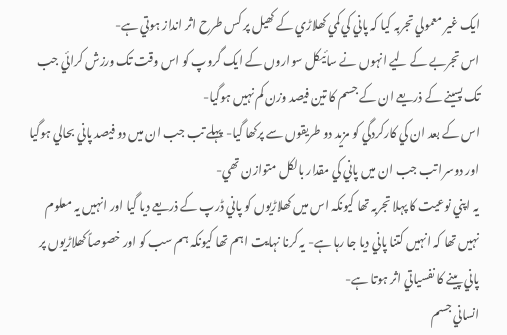ايک غير معمولي تجربہ کيا کہ پاني کي کمي کھلاڑي کے کھيل پر کس طرح اثر انداز ہوتي ہے-
اس تجربے کے ليے انہوں نے سائيکل سواروں کے ايک گروپ کو اس وقت تک ورزش کرائي جب تک پسينے کے ذريعے ان کے جسم کا تين فيصد وزن کم نہيں ہوگيا-
اس کے بعد ان کي کارکردگي کو مزيد دو طريقوں سے پرکھا گيا- پہلے تب جب ان ميں دو فيصد پاني بحالي ہوگيا اور دوسرا تب جب ان ميں پاني کي مقدار بالکل متوازن تھي-
يہ اپني نوعيت کا پہلا تجربہ تھا کيونکہ اس ميں کھلاڑيوں کو پاني ڈرپ کے ذريعے ديا گيا اور انہيں يہ معلوم نہيں تھا کہ انہيں کتنا پاني ديا جا رہا ہے- يہ کرنا نہايت اہم تھا کيونکہ ہم سب کو اور خصوصاً کھلاڑيوں پر پاني پينے کا نفسياتي اثر ہوتا ہے-
انساني جسم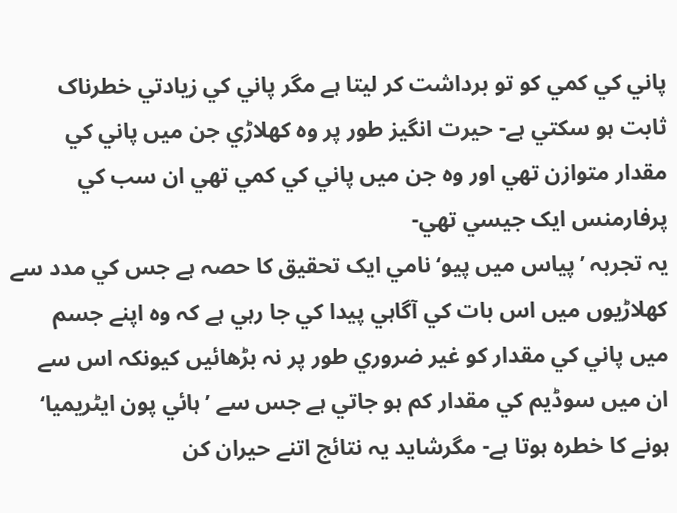پاني کي کمي کو تو برداشت کر ليتا ہے مگر پاني کي زيادتي خطرناک ثابت ہو سکتي ہے- حيرت انگيز طور پر وہ کھلاڑي جن ميں پاني کي مقدار متوازن تھي اور وہ جن ميں پاني کي کمي تھي ان سب کي پرفارمنس ايک جيسي تھي-
يہ تجربہ ’پياس ميں پيو‘ نامي ايک تحقيق کا حصہ ہے جس کي مدد سے کھلاڑيوں ميں اس بات کي آگاہي پيدا کي جا رہي ہے کہ وہ اپنے جسم ميں پاني کي مقدار کو غير ضروري طور پر نہ بڑھائيں کيونکہ اس سے ان ميں سوڈيم کي مقدار کم ہو جاتي ہے جس سے ’ہائي پون ايٹريميا‘ ہونے کا خطرہ ہوتا ہے- مگرشايد يہ نتائج اتنے حيران کن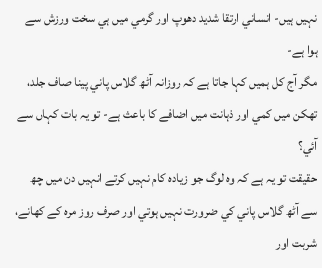نہيں ہيں- انساني ارتقا شديد دھوپ اور گرمي ميں ہي سخت ورزش سے ہوا ہے-
مگر آج کل ہميں کہا جاتا ہے کہ روزانہ آٹھ گلاس پاني پينا صاف جلد، تھکن ميں کمي اور ذہانت ميں اضافے کا باعث ہے- تو يہ بات کہاں سے آئي؟
حقيقت تو يہ ہے کہ وہ لوگ جو زيادہ کام نہيں کرتے انہيں دن ميں چھ سے آٹھ گلاس پاني کي ضرورت نہيں ہوتي اور صرف روز مرہ کے کھانے، شربت اور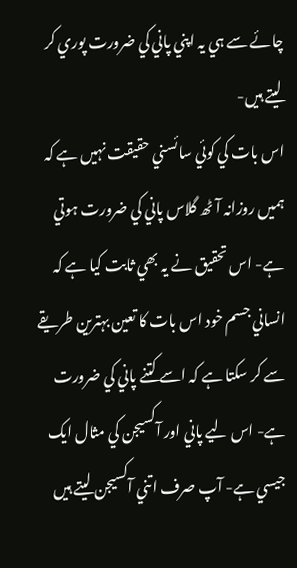چائے سے ہي يہ اپني پاني کي ضرورت پوري کر ليتے ہيں-
اس بات کي کوئي سائسني حقيقت نہيں ہے کہ ہميں روزانہ آٹھ گلاس پاني کي ضرورت ہوتي ہے- اس تحقيق نے يہ بھي ثابت کيا ہے کہ انساني جسم خود اس بات کا تعين بہترين طريقے سے کر سکتا ہے کہ اسے کتنے پاني کي ضرورت ہے- اس ليے پاني اور آکسيجن کي مثال ايک جيسي ہے- آپ صرف اتني آکسيجن ليتے ہيں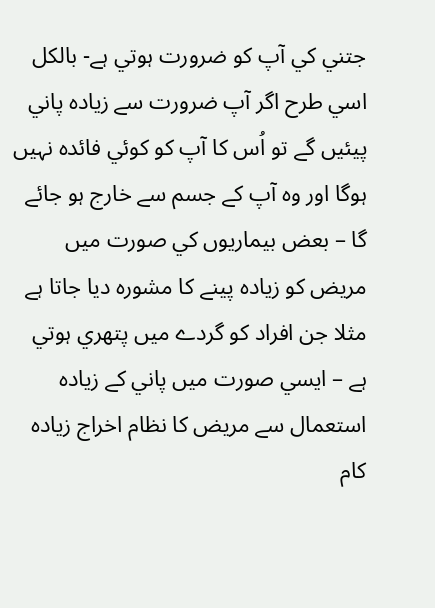جتني کي آپ کو ضرورت ہوتي ہے- بالکل اسي طرح اگر آپ ضرورت سے زيادہ پاني پيئيں گے تو اُس کا آپ کو کوئي فائدہ نہيں ہوگا اور وہ آپ کے جسم سے خارج ہو جائے گا – بعض بيماريوں کي صورت ميں مريض کو زيادہ پينے کا مشورہ ديا جاتا ہے مثلا جن افراد کو گردے ميں پتھري ہوتي ہے – ايسي صورت ميں پاني کے زيادہ استعمال سے مريض کا نظام اخراج زيادہ کام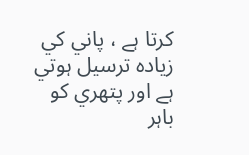کرتا ہے ، پاني کي زيادہ ترسيل ہوتي ہے اور پتھري کو باہر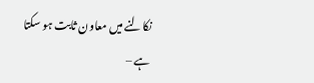نکالنے ميں معاون ثابت ہو سکتا ہے –